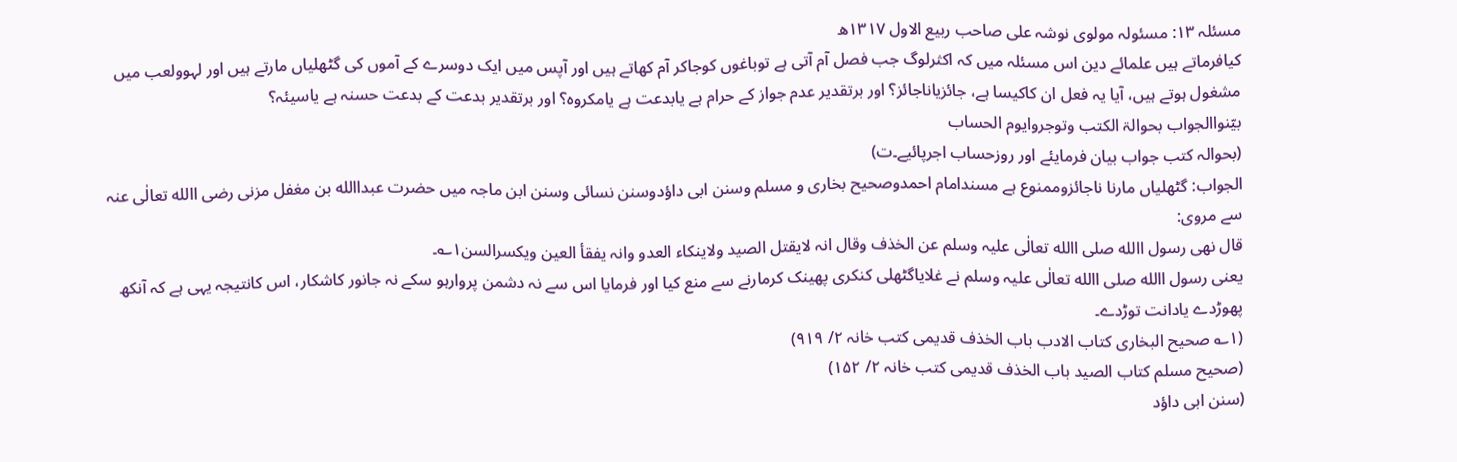مسئلہ ۱۳: مسئولہ مولوی نوشہ علی صاحب ربیع الاول ۱۳۱۷ھ
کیافرماتے ہیں علمائے دین اس مسئلہ میں کہ اکثرلوگ جب فصل آم آتی ہے توباغوں کوجاکر آم کھاتے ہیں اور آپس میں ایک دوسرے کے آموں کی گٹھلیاں مارتے ہیں اور لہوولعب میں مشغول ہوتے ہیں، آیا یہ فعل ان کاکیسا ہے، جائزیاناجائز؟ اور برتقدیر عدم جواز کے حرام ہے یابدعت ہے یامکروہ؟ اور برتقدیر بدعت کے بدعت حسنہ ہے یاسیئہ؟
بیّنواالجواب بحوالۃ الکتب وتوجروایوم الحساب
(بحوالہ کتب جواب بیان فرمایئے اور روزحساب اجرپائیے۔ت)
الجواب: گٹھلیاں مارنا ناجائزوممنوع ہے مسندامام احمدوصحیح بخاری و مسلم وسنن ابی داؤدوسنن نسائی وسنن ابن ماجہ میں حضرت عبداالله بن مغفل مزنی رضی االله تعالٰی عنہ سے مروی:
قال نھی رسول االله صلی االله تعالٰی علیہ وسلم عن الخذف وقال انہ لایقتل الصید ولاینکاء العدو وانہ یفقأ العین ویکسرالسن۱؎۔
یعنی رسول االله صلی االله تعالٰی علیہ وسلم نے غلایاگٹھلی کنکری پھینک کرمارنے سے منع کیا اور فرمایا اس سے نہ دشمن پروارہو سکے نہ جانور کاشکار، اس کانتیجہ یہی ہے کہ آنکھ پھوڑدے یادانت توڑدے۔
(۱؎ صحیح البخاری کتاب الادب باب الخذف قدیمی کتب خانہ ۲/ ۹۱۹)
(صحیح مسلم کتاب الصید باب الخذف قدیمی کتب خانہ ۲/ ۱۵۲)
(سنن ابی داؤد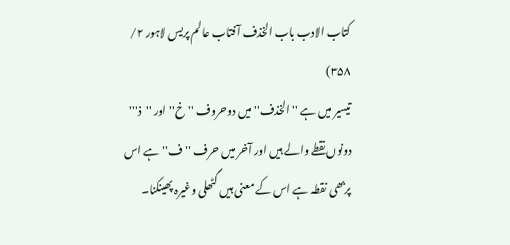کتاب الادب باب الخذف آفتاب عالم پریس لاہور ۲/ ۳۵۸)
تیسیر میں ہے ''الخذف'' میں دوحروف ''خ'' اور ''ذ''' دونوں نقطے والے ہیں اور آخر میں حرف ''ف'' ہے اس پربھی نقطہ ہے اس کے معنی ہیں گٹھلی وغیرہ پھینکنا۔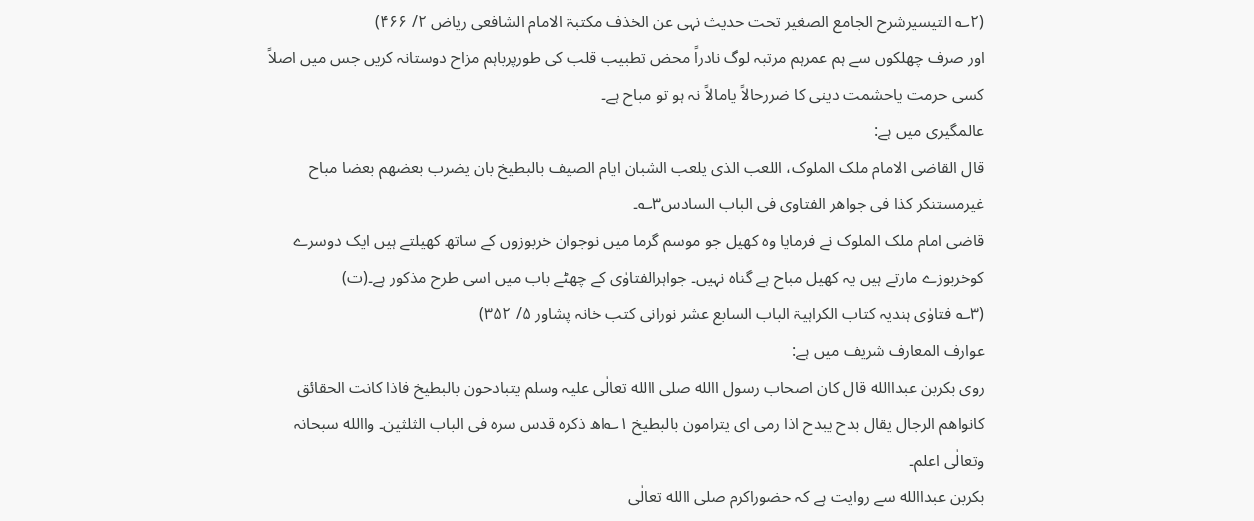(۲؎ التیسیرشرح الجامع الصغیر تحت حدیث نہی عن الخذف مکتبۃ الامام الشافعی ریاض ۲/ ۴۶۶)
اور صرف چھلکوں سے ہم عمرہم مرتبہ لوگ نادراً محض تطبیب قلب کی طورپرباہم مزاح دوستانہ کریں جس میں اصلاً کسی حرمت یاحشمت دینی کا ضررحالاً یامالاً نہ ہو تو مباح ہے۔
عالمگیری میں ہے:
قال القاضی الامام ملک الملوک، اللعب الذی یلعب الشبان ایام الصیف بالبطیخ بان یضرب بعضھم بعضا مباح غیرمستنکر کذا فی جواھر الفتاوی فی الباب السادس۳؎۔
قاضی امام ملک الملوک نے فرمایا وہ کھیل جو موسم گرما میں نوجوان خربوزوں کے ساتھ کھیلتے ہیں ایک دوسرے کوخربوزے مارتے ہیں یہ کھیل مباح ہے گناہ نہیں۔ جواہرالفتاوٰی کے چھٹے باب میں اسی طرح مذکور ہے۔(ت)
(۳؎ فتاوٰی ہندیہ کتاب الکراہیۃ الباب السابع عشر نورانی کتب خانہ پشاور ۵/ ۳۵۲)
عوارف المعارف شریف میں ہے:
روی بکربن عبداالله قال کان اصحاب رسول االله صلی االله تعالٰی علیہ وسلم یتبادحون بالبطیخ فاذا کانت الحقائق کانواھم الرجال یقال بدح یبدح اذا رمی ای یترامون بالبطیخ ۱؎اھ ذکرہ قدس سرہ فی الباب الثلثین۔ واالله سبحانہ وتعالٰی اعلم۔
بکربن عبداالله سے روایت ہے کہ حضوراکرم صلی االله تعالٰی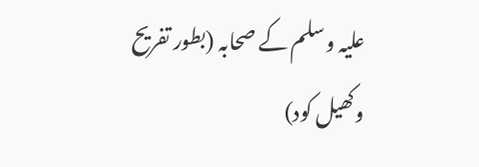علیہ وسلم کے صحابہ (بطور تفریح وکھیل کود)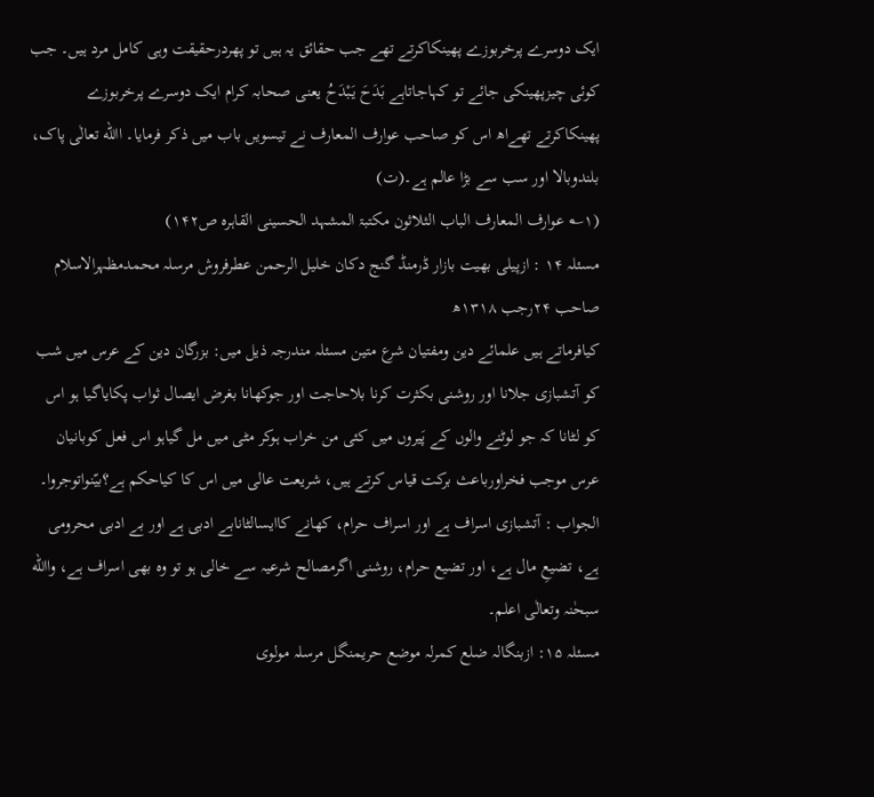ایک دوسرے پرخربوزے پھینکاکرتے تھے جب حقائق یہ ہیں تو پھردرحقیقت وہی کامل مرد ہیں۔ جب کوئی چیزپھینکی جائے تو کہاجاتاہے بَدَحَ یَبْدَحُ یعنی صحابہ کرام ایک دوسرے پرخربوزے پھینکاکرتے تھےاھ اس کو صاحب عوارف المعارف نے تیسویں باب میں ذکر فرمایا۔ االله تعالٰی پاک، بلندوبالا اور سب سے بڑا عالم ہے۔(ت)
(۱؎ عوارف المعارف الباب الثلاثون مکتبۃ المشہد الحسینی القاہرہ ص۱۴۲)
مسئلہ ۱۴ : ازپیلی بھیت بازار ڈرمنڈ گنج دکان خلیل الرحمن عطرفروش مرسلہ محمدمظہرالاسلام صاحب ۲۴رجب ۱۳۱۸ھ
کیافرماتے ہیں علمائے دین ومفتیان شرع متین مسئلہ مندرجہ ذیل میں: بزرگان دین کے عرس میں شب کو آتشبازی جلانا اور روشنی بکثرت کرنا بلاحاجت اور جوکھانا بغرض ایصال ثواب پکایاگیا ہو اس کو لٹانا کہ جو لوٹنے والوں کے پَیروں میں کئی من خراب ہوکر مٹی میں مل گیاہو اس فعل کوبانیان عرس موجب فخراورباعث برکت قیاس کرتے ہیں، شریعت عالی میں اس کا کیاحکم ہے؟بیّنواتوجروا۔
الجواب : آتشبازی اسراف ہے اور اسراف حرام، کھانے کاایسالٹانابے ادبی ہے اور بے ادبی محرومی ہے، تضیعِ مال ہے، اور تضیع حرام، روشنی اگرمصالح شرعیہ سے خالی ہو تو وہ بھی اسراف ہے، واالله سبحٰنہ وتعالٰی اعلم۔
مسئلہ ۱۵: ازبنگالہ ضلع کمرلہ موضع حریمنگل مرسلہ مولوی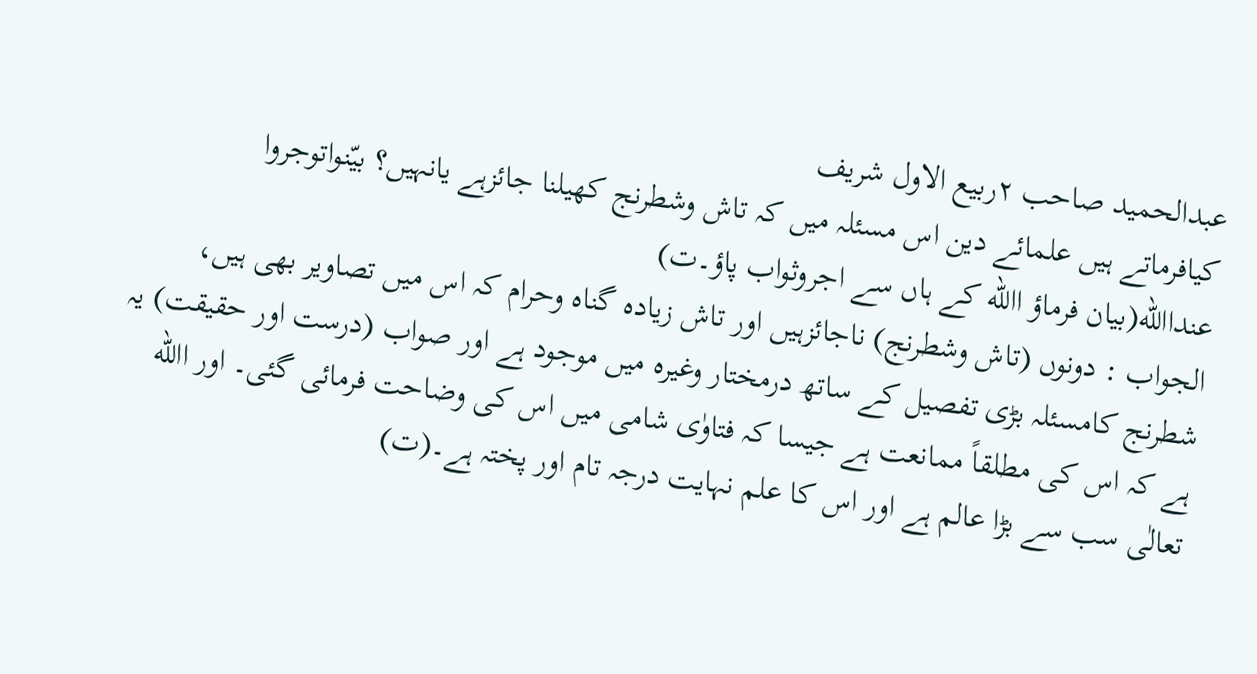عبدالحمید صاحب ۲ربیع الاول شریف
کیافرماتے ہیں علمائے دین اس مسئلہ میں کہ تاش وشطرنج کھیلنا جائزہے یانہیں؟ بیّنواتوجروا عنداالله(بیان فرماؤ االله کے ہاں سے اجروثواب پاؤ۔ت)
الجواب : دونوں (تاش وشطرنج) ناجائزہیں اور تاش زیادہ گناہ وحرام کہ اس میں تصاویر بھی ہیں،
شطرنج کامسئلہ بڑی تفصیل کے ساتھ درمختار وغیرہ میں موجود ہے اور صواب (درست اور حقیقت) یہ ہے کہ اس کی مطلقاً ممانعت ہے جیسا کہ فتاوٰی شامی میں اس کی وضاحت فرمائی گئی۔ اور االله تعالٰی سب سے بڑا عالم ہے اور اس کا علم نہایت درجہ تام اور پختہ ہے۔(ت)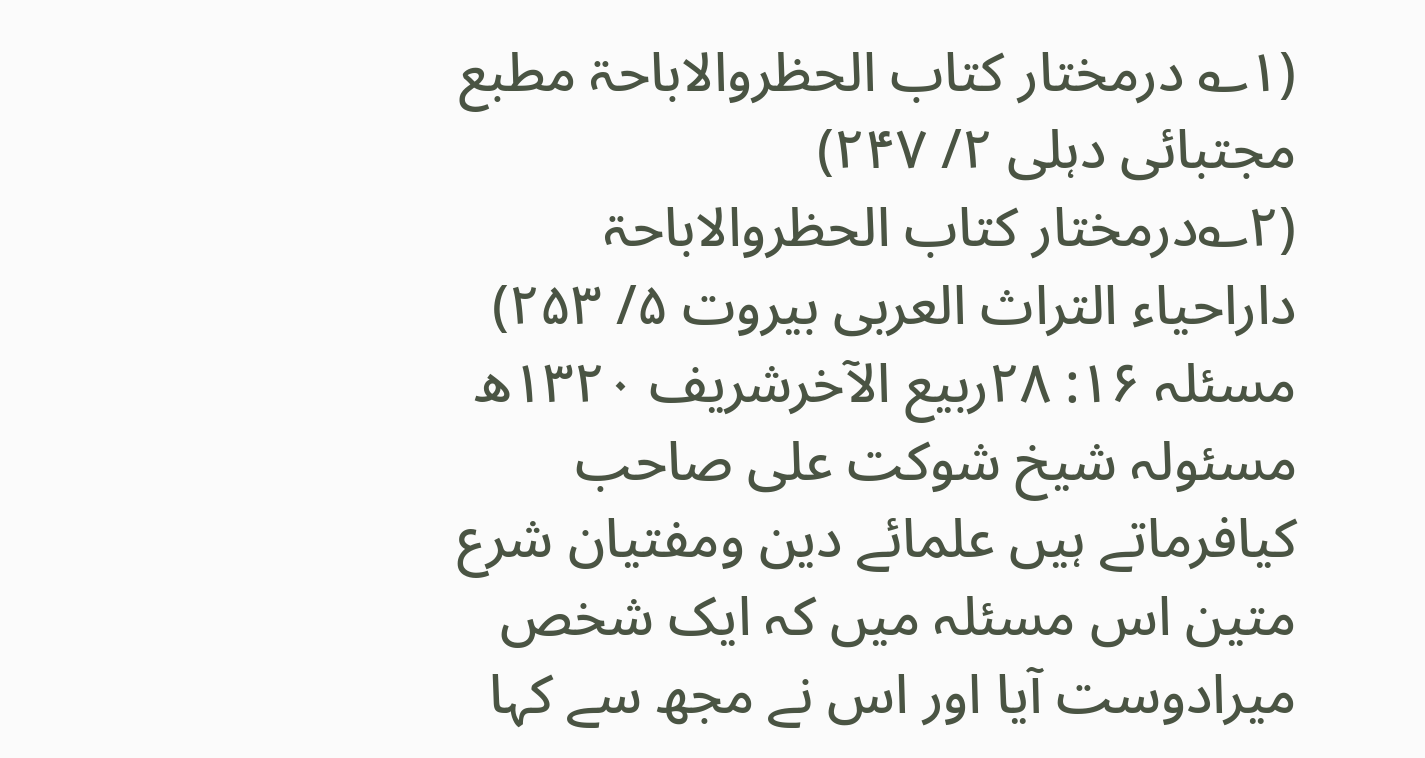(۱؎ درمختار کتاب الحظروالاباحۃ مطبع مجتبائی دہلی ۲/ ۲۴۷)
(۲؎درمختار کتاب الحظروالاباحۃ داراحیاء التراث العربی بیروت ۵/ ۲۵۳)
مسئلہ ۱۶: ۲۸ربیع الآخرشریف ۱۳۲۰ھ مسئولہ شیخ شوکت علی صاحب
کیافرماتے ہیں علمائے دین ومفتیان شرع متین اس مسئلہ میں کہ ایک شخص میرادوست آیا اور اس نے مجھ سے کہا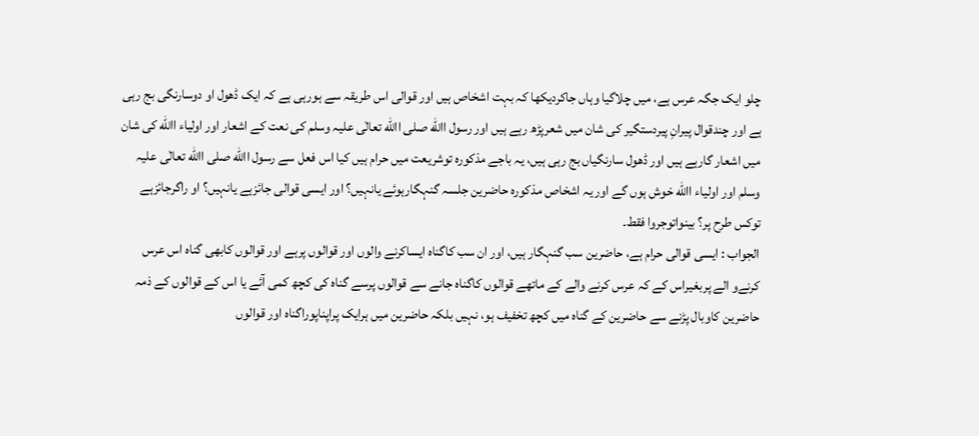چلو ایک جگہ عرس ہے، میں چلاگیا وہاں جاکردیکھا کہ بہت اشخاص ہیں اور قوالی اس طریقہ سے ہورہی ہے کہ ایک ڈھول او دوسارنگی بج رہی ہے اور چندقوال پیرانِ پیردستگیر کی شان میں شعرپڑھ رہے ہیں اور رسول االله صلی االله تعالٰی علیہ وسلم کی نعت کے اشعار اور اولیاء االله کی شان میں اشعار گارہے ہیں اور ڈھول سارنگیاں بج رہی ہیں، یہ باجے مذکورہ توشریعت میں حرام ہیں کیا اس فعل سے رسول االله صلی االله تعالٰی علیہ وسلم اور اولیاء االله خوش ہوں گے اور یہ اشخاص مذکورہ حاضرین جلسہ گنہگارہوئے یانہیں؟ اور ایسی قوالی جائزہے یانہیں؟ او راگرجائزہے توکس طرح پر؟ بینواتوجروا فقط۔
الجواب : ایسی قوالی حرام ہے، حاضرین سب گنہگار ہیں، اور ان سب کاگناہ ایساکرنے والوں اور قوالوں پرہے اور قوالوں کابھی گناہ اس عرس کرنےو الے پربغیراس کے کہ عرس کرنے والے کے ماتھے قوالوں کاگناہ جانے سے قوالوں پرسے گناہ کی کچھ کمی آئے یا اس کے قوالوں کے ذمہ حاضرین کاوبال پڑنے سے حاضرین کے گناہ میں کچھ تخفیف ہو، نہیں بلکہ حاضرین میں ہرایک پراپناپوراگناہ اور قوالوں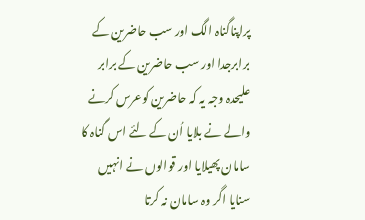پراپناگناہ الگ اور سب حاضرین کے برابرجدا اور سب حاضرین کے برابر علیحدہ وجہ یہ کہ حاضرین کوعرس کرنے والے نے بلایا اُن کے لئے اس گناہ کا سامان پھیلایا اور قوالوں نے انہیں سنایا اگر وہ سامان نہ کرتا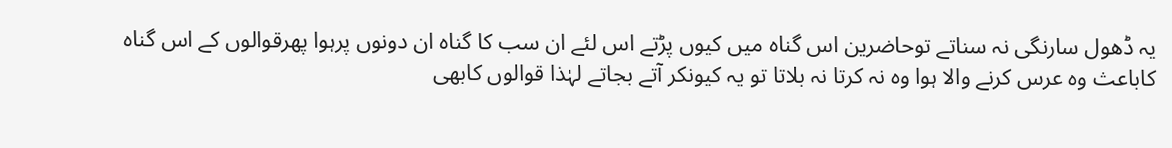یہ ڈھول سارنگی نہ سناتے توحاضرین اس گناہ میں کیوں پڑتے اس لئے ان سب کا گناہ ان دونوں پرہوا پھرقوالوں کے اس گناہ کاباعث وہ عرس کرنے والا ہوا وہ نہ کرتا نہ بلاتا تو یہ کیونکر آتے بجاتے لہٰذا قوالوں کابھی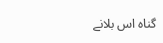گناہ اس بلانے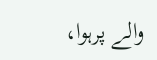والے پرہوا،